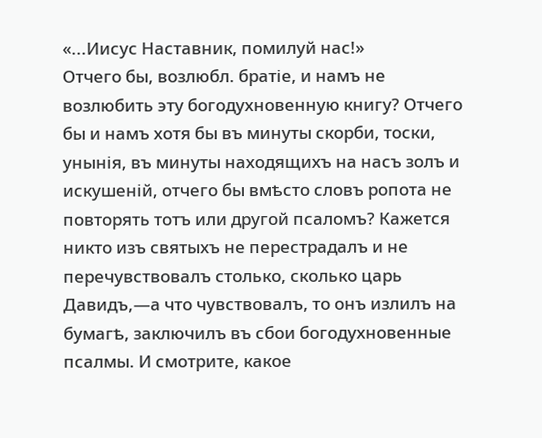«...Иисус Наставник, помилуй нас!»
Отчего бы, возлюбл. братіе, и намъ не возлюбить эту богодухновенную книгу? Отчего бы и намъ хотя бы въ минуты скорби, тоски, унынія, въ минуты находящихъ на насъ золъ и искушеній, отчего бы вмѣсто словъ ропота не повторять тотъ или другой псаломъ? Кажется никто изъ святыхъ не перестрадалъ и не перечувствовалъ столько, сколько царь Давидъ,—а что чувствовалъ, то онъ излилъ на бумагѣ, заключилъ въ сбои богодухновенные псалмы. И смотрите, какое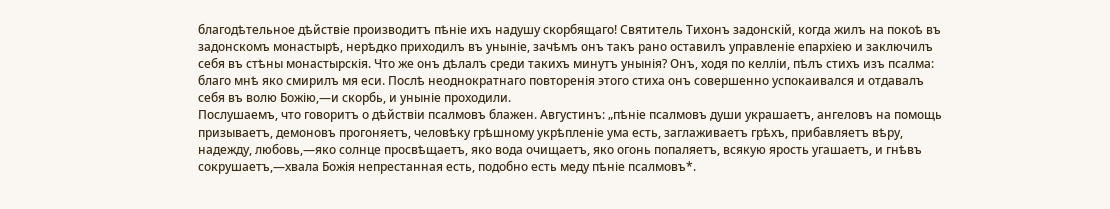благодѣтельное дѣйствіе производитъ пѣніе ихъ надушу скорбящаго! Святитель Тихонъ задонскій, когда жилъ на покоѣ въ задонскомъ монастырѣ, нерѣдко приходилъ въ уныніе, зачѣмъ онъ такъ рано оставилъ управленіе епархіею и заключилъ себя въ стѣны монастырскія. Что же онъ дѣлалъ среди такихъ минутъ унынія? Онъ, ходя по келліи, пѣлъ стихъ изъ псалма: благо мнѣ яко смирилъ мя еси. Послѣ неоднократнаго повторенія этого стиха онъ совершенно успокаивался и отдавалъ себя въ волю Божію,—и скорбь, и уныніе проходили.
Послушаемъ, что говоритъ о дѣйствіи псалмовъ блажен. Августинъ: „пѣніе псалмовъ души украшаетъ, ангеловъ на помощь призываетъ, демоновъ прогоняетъ, человѣку грѣшному укрѣпленіе ума есть, заглаживаетъ грѣхъ, прибавляетъ вѣру, надежду, любовь,—яко солнце просвѣщаетъ, яко вода очищаетъ, яко огонь попаляетъ, всякую ярость угашаетъ, и гнѣвъ сокрушаетъ,—хвала Божія непрестанная есть, подобно есть меду пѣніе псалмовъ*.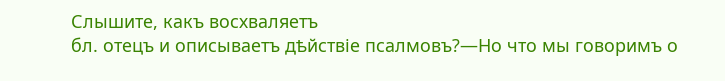Слышите, какъ восхваляетъ
бл. отецъ и описываетъ дѣйствіе псалмовъ?—Но что мы говоримъ о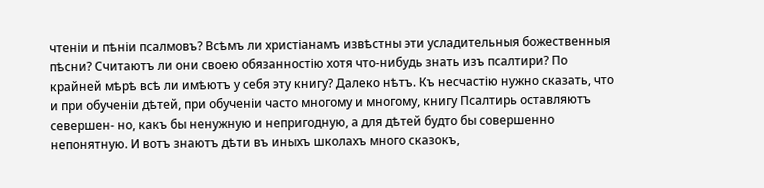чтеніи и пѣніи псалмовъ? Всѣмъ ли христіанамъ извѣстны эти усладительныя божественныя пѣсни? Считаютъ ли они своею обязанностію хотя что-нибудь знать изъ псалтири? По крайней мѣрѣ всѣ ли имѣютъ у себя эту книгу? Далеко нѣтъ. Къ несчастію нужно сказать, что и при обученіи дѣтей, при обученіи часто многому и многому, книгу Псалтирь оставляютъ севершен- но, какъ бы ненужную и непригодную, а для дѣтей будто бы совершенно непонятную. И вотъ знаютъ дѣти въ иныхъ школахъ много сказокъ,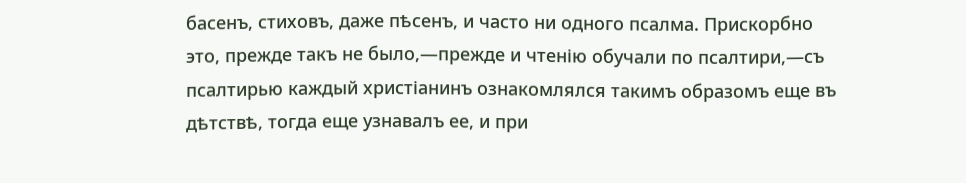басенъ, стиховъ, даже пѣсенъ, и часто ни одного псалма. Прискорбно это, прежде такъ не было,—прежде и чтенію обучали по псалтири,—съ псалтирью каждый христіанинъ ознакомлялся такимъ образомъ еще въ дѣтствѣ, тогда еще узнавалъ ее, и при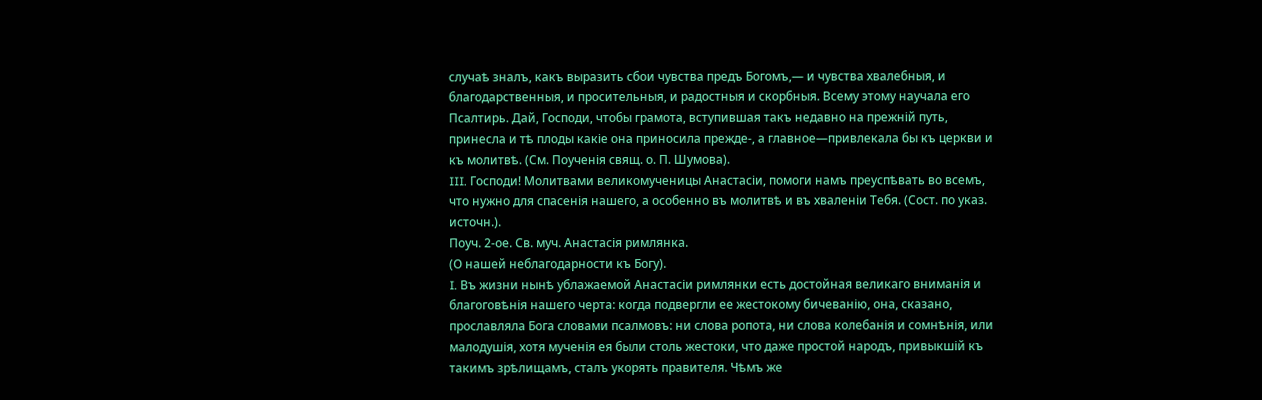случаѣ зналъ, какъ выразить сбои чувства предъ Богомъ,— и чувства хвалебныя, и благодарственныя, и просительныя, и радостныя и скорбныя. Всему этому научала его Псалтирь. Дай, Господи, чтобы грамота, вступившая такъ недавно на прежній путь, принесла и тѣ плоды какіе она приносила прежде-, а главное—привлекала бы къ церкви и къ молитвѣ. (См. Поученія свящ. о. П. Шумова).
III. Господи! Молитвами великомученицы Анастасіи, помоги намъ преуспѣвать во всемъ, что нужно для спасенія нашего, а особенно въ молитвѣ и въ хваленіи Тебя. (Сост. по указ. источн.).
Поуч. 2-ое. Св. муч. Анастасія римлянка.
(О нашей неблагодарности къ Богу).
I. Въ жизни нынѣ ублажаемой Анастасіи римлянки есть достойная великаго вниманія и благоговѣнія нашего черта: когда подвергли ее жестокому бичеванію, она, сказано, прославляла Бога словами псалмовъ: ни слова ропота, ни слова колебанія и сомнѣнія, или малодушія, хотя мученія ея были столь жестоки, что даже простой народъ, привыкшій къ такимъ зрѣлищамъ, сталъ укорять правителя. Чѣмъ же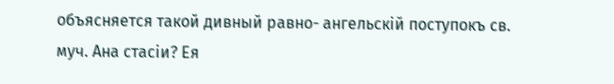объясняется такой дивный равно- ангельскій поступокъ св. муч. Ана стасіи? Ея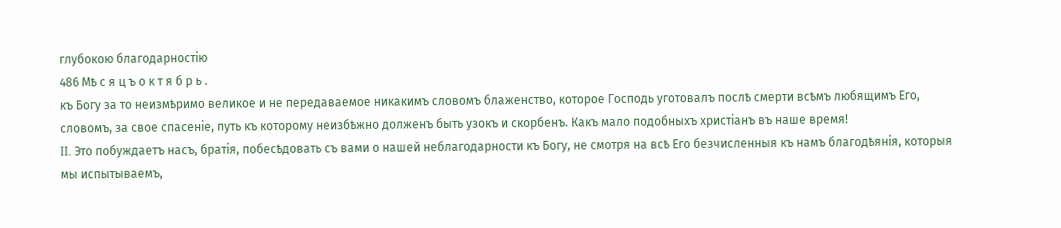глубокою благодарностію
486 Мѣ с я ц ъ о к т я б р ь .
къ Богу за то неизмѣримо великое и не передаваемое никакимъ словомъ блаженство, которое Господь уготовалъ послѣ смерти всѣмъ любящимъ Его, словомъ, за свое спасеніе, путь къ которому неизбѣжно долженъ быть узокъ и скорбенъ. Какъ мало подобныхъ христіанъ въ наше время!
II. Это побуждаетъ насъ, братія, побесѣдовать съ вами о нашей неблагодарности къ Богу, не смотря на всѣ Его безчисленныя къ намъ благодѣянія, которыя мы испытываемъ,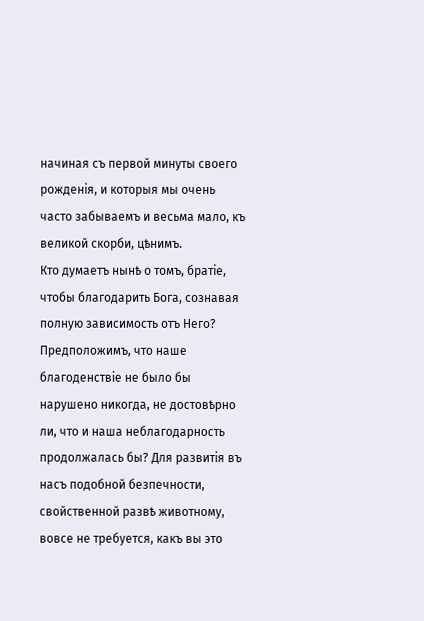начиная съ первой минуты своего рожденія, и которыя мы очень часто забываемъ и весьма мало, къ великой скорби, цѣнимъ.
Кто думаетъ нынѣ о томъ, братіе, чтобы благодарить Бога, сознавая полную зависимость отъ Него? Предположимъ, что наше благоденствіе не было бы нарушено никогда, не достовѣрно ли, что и наша неблагодарность продолжалась бы? Для развитія въ насъ подобной безпечности, свойственной развѣ животному, вовсе не требуется, какъ вы это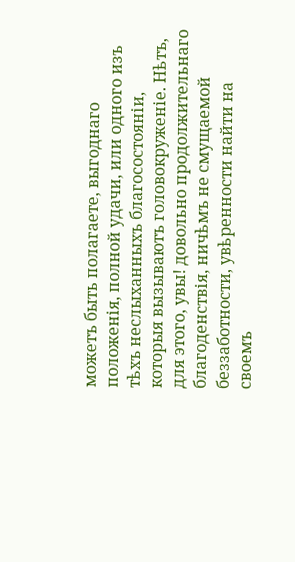можетъ быть полагаете, выгоднаго положенія, полной удачи, или одного изъ тѣхъ неслыханныхъ благосостояніи, которыя вызываютъ головокруженіе. Нѣтъ, для этого, увы! довольно продолжительнаго благоденствія, ничѣмъ не смущаемой беззаботности, увѣренности найти на своемъ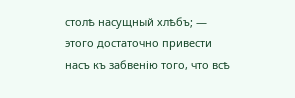столѣ насущный хлѣбъ; — этого достаточно привести насъ къ забвенію того, что всѣ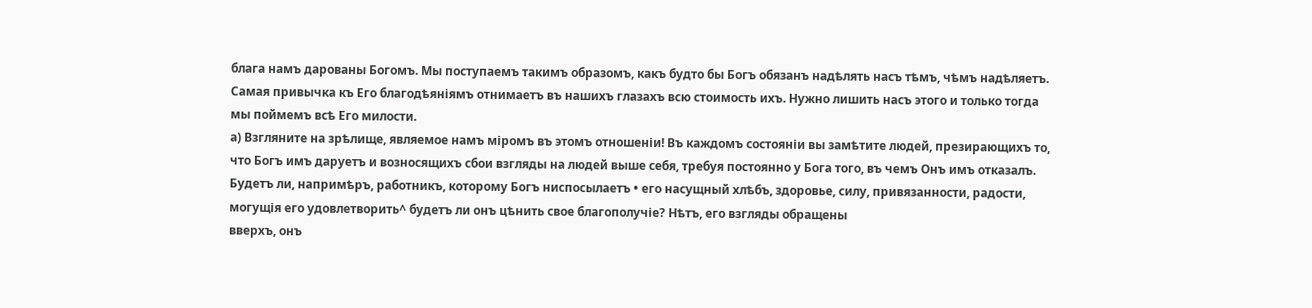блага намъ дарованы Богомъ. Мы поступаемъ такимъ образомъ, какъ будто бы Богъ обязанъ надѣлять насъ тѣмъ, чѣмъ надѣляетъ. Самая привычка къ Его благодѣяніямъ отнимаетъ въ нашихъ глазахъ всю стоимость ихъ. Нужно лишить насъ этого и только тогда мы поймемъ всѣ Его милости.
а) Взгляните на зрѣлище, являемое намъ міромъ въ этомъ отношеніи! Въ каждомъ состояніи вы замѣтите людей, презирающихъ то, что Богъ имъ даруетъ и возносящихъ сбои взгляды на людей выше себя, требуя постоянно у Бога того, въ чемъ Онъ имъ отказалъ.
Будетъ ли, напримѣръ, работникъ, которому Богъ ниспосылаетъ • его насущный хлѣбъ, здоровье, силу, привязанности, радости, могущія его удовлетворить^ будетъ ли онъ цѣнить свое благополучіе? Нѣтъ, его взгляды обращены
вверхъ, онъ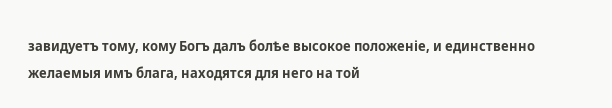завидуетъ тому, кому Богъ далъ болѣе высокое положеніе, и единственно желаемыя имъ блага, находятся для него на той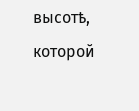высотѣ, которой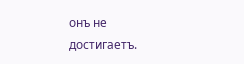онъ не достигаетъ.